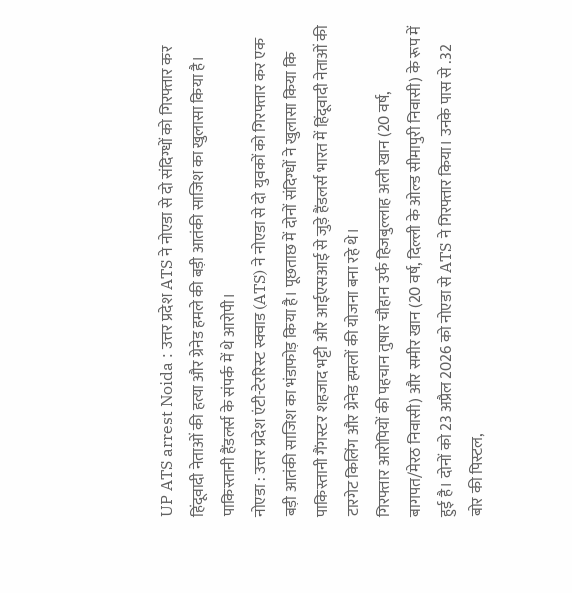UP ATS arrest Noida : उत्तर प्रदेश ATS ने नोएडा से दो संदिग्धों को गिरफ्तार कर हिंदूवादी नेताओं की हत्या और ग्रेनेड हमले की बड़ी आतंकी साजिश का खुलासा किया है। पाकिस्तानी हैंडलर्स के संपर्क में थे आरोपी।
नोएडा : उत्तर प्रदेश एंटी-टेररिस्ट स्क्वाड (ATS) ने नोएडा से दो युवकों को गिरफ्तार कर एक बड़ी आतंकी साजिश का भंडाफोड़ किया है। पूछताछ में दोनों संदिग्धों ने खुलासा किया कि पाकिस्तानी गैंगस्टर शहजाद भट्टी और आईएसआई से जुड़े हैंडलर्स भारत में हिंदूवादी नेताओं की टारगेट किलिंग और ग्रेनेड हमलों की योजना बना रहे थे।
गिरफ्तार आरोपियों की पहचान तुषार चौहान उर्फ हिजबुल्लाह अली खान (20 वर्ष, बागपत/मेरठ निवासी) और समीर खान (20 वर्ष, दिल्ली के ओल्ड सीमापुरी निवासी) के रूप में हुई है। दोनों को 23 अप्रैल 2026 को नोएडा से ATS ने गिरफ्तार किया। उनके पास से .32 बोर की पिस्टल,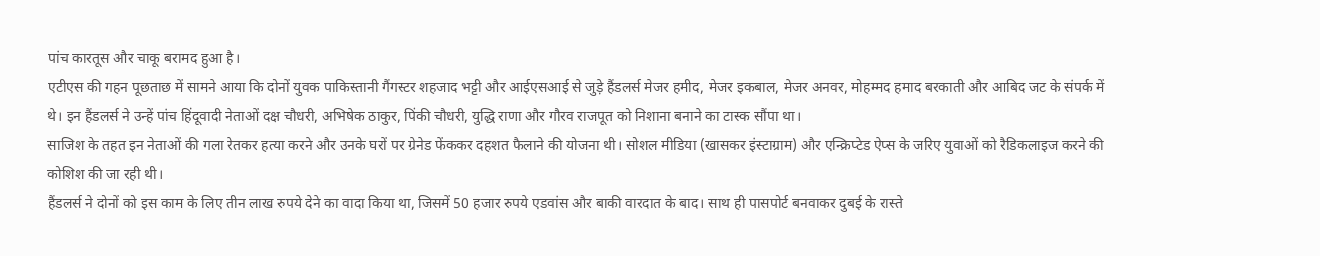पांच कारतूस और चाकू बरामद हुआ है।
एटीएस की गहन पूछताछ में सामने आया कि दोनों युवक पाकिस्तानी गैंगस्टर शहजाद भट्टी और आईएसआई से जुड़े हैंडलर्स मेजर हमीद, मेजर इकबाल, मेजर अनवर, मोहम्मद हमाद बरकाती और आबिद जट के संपर्क में थे। इन हैंडलर्स ने उन्हें पांच हिंदूवादी नेताओं दक्ष चौधरी, अभिषेक ठाकुर, पिंकी चौधरी, युद्धि राणा और गौरव राजपूत को निशाना बनाने का टास्क सौंपा था।
साजिश के तहत इन नेताओं की गला रेतकर हत्या करने और उनके घरों पर ग्रेनेड फेंककर दहशत फैलाने की योजना थी। सोशल मीडिया (खासकर इंस्टाग्राम) और एन्क्रिप्टेड ऐप्स के जरिए युवाओं को रैडिकलाइज करने की कोशिश की जा रही थी।
हैंडलर्स ने दोनों को इस काम के लिए तीन लाख रुपये देने का वादा किया था, जिसमें 50 हजार रुपये एडवांस और बाकी वारदात के बाद। साथ ही पासपोर्ट बनवाकर दुबई के रास्ते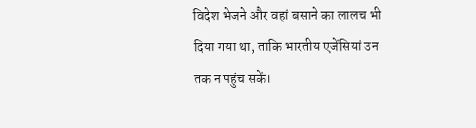विदेश भेजने और वहां बसाने का लालच भी दिया गया था, ताकि भारतीय एजेंसियां उन तक न पहुंच सकें।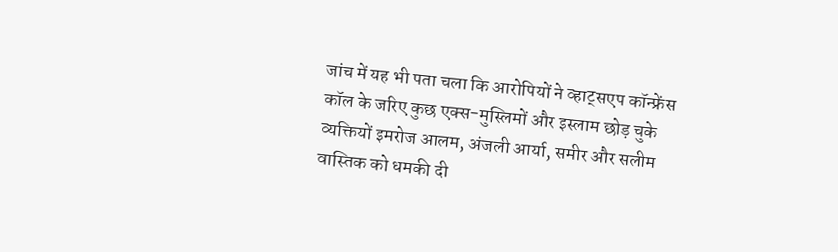जांच में यह भी पता चला कि आरोपियों ने व्हाट्सएप कॉन्फ्रेंस कॉल के जरिए कुछ एक्स-मुस्लिमों और इस्लाम छोड़ चुके व्यक्तियों इमरोज आलम, अंजली आर्या, समीर और सलीम वास्तिक को धमकी दी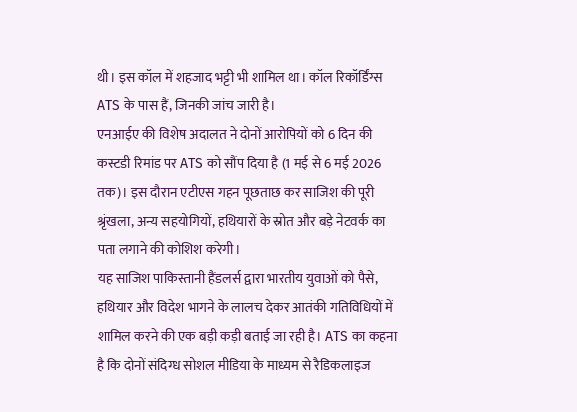थी। इस कॉल में शहजाद भट्टी भी शामिल था। कॉल रिकॉर्डिंग्स ATS के पास हैं, जिनकी जांच जारी है।
एनआईए की विशेष अदालत ने दोनों आरोपियों को 6 दिन की कस्टडी रिमांड पर ATS को सौंप दिया है (1 मई से 6 मई 2026 तक)। इस दौरान एटीएस गहन पूछताछ कर साजिश की पूरी श्रृंखला, अन्य सहयोगियों, हथियारों के स्रोत और बड़े नेटवर्क का पता लगाने की कोशिश करेगी।
यह साजिश पाकिस्तानी हैंडलर्स द्वारा भारतीय युवाओं को पैसे, हथियार और विदेश भागने के लालच देकर आतंकी गतिविधियों में शामिल करने की एक बड़ी कड़ी बताई जा रही है। ATS का कहना है कि दोनों संदिग्ध सोशल मीडिया के माध्यम से रैडिकलाइज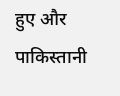हुए और पाकिस्तानी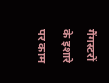गैंगस्टरों के इशारे पर काम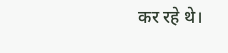कर रहे थे।